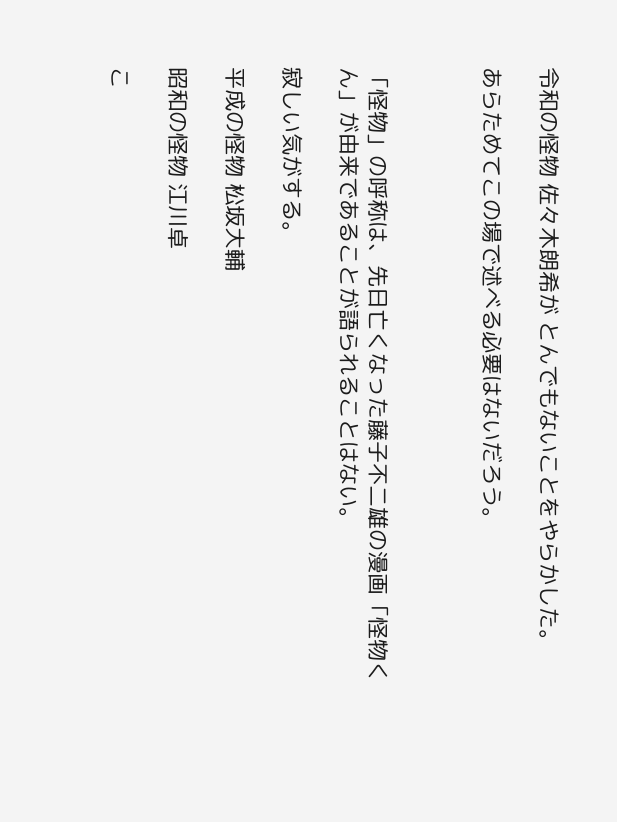令和の怪物 佐々木朗希が とんでもないことをやらかした。

あらためてこの場で述べる必要はないだろう。



「怪物」の呼称は、先日亡くなった藤子不二雄の漫画「怪物くん」が由来であることが語られることはない。

寂しい気がする。

平成の怪物 松坂大輔

昭和の怪物 江川卓

こ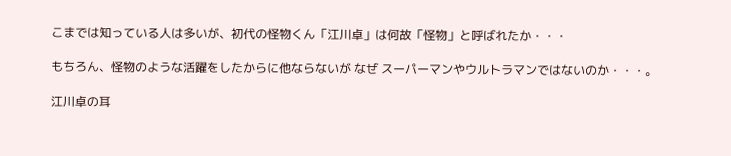こまでは知っている人は多いが、初代の怪物くん「江川卓」は何故「怪物」と呼ばれたか・・・

もちろん、怪物のような活躍をしたからに他ならないが なぜ スーパーマンやウルトラマンではないのか・・・。

江川卓の耳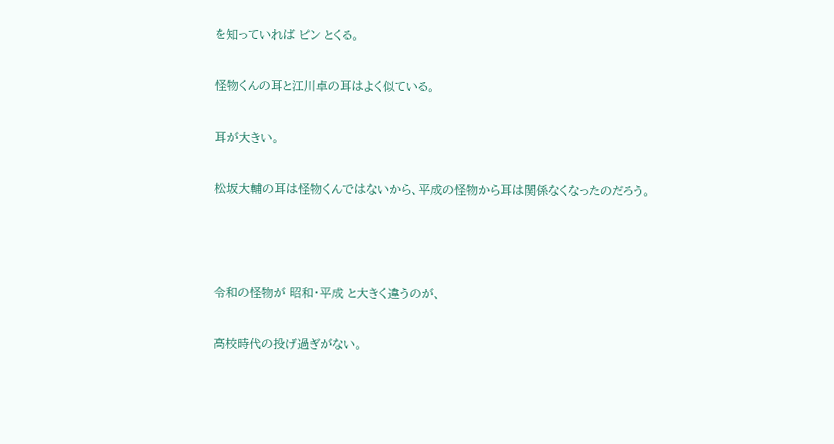を知っていれば ピン とくる。

怪物くんの耳と江川卓の耳はよく似ている。

耳が大きい。

松坂大輔の耳は怪物くんではないから、平成の怪物から耳は関係なくなったのだろう。



令和の怪物が 昭和・平成 と大きく違うのが、

高校時代の投げ過ぎがない。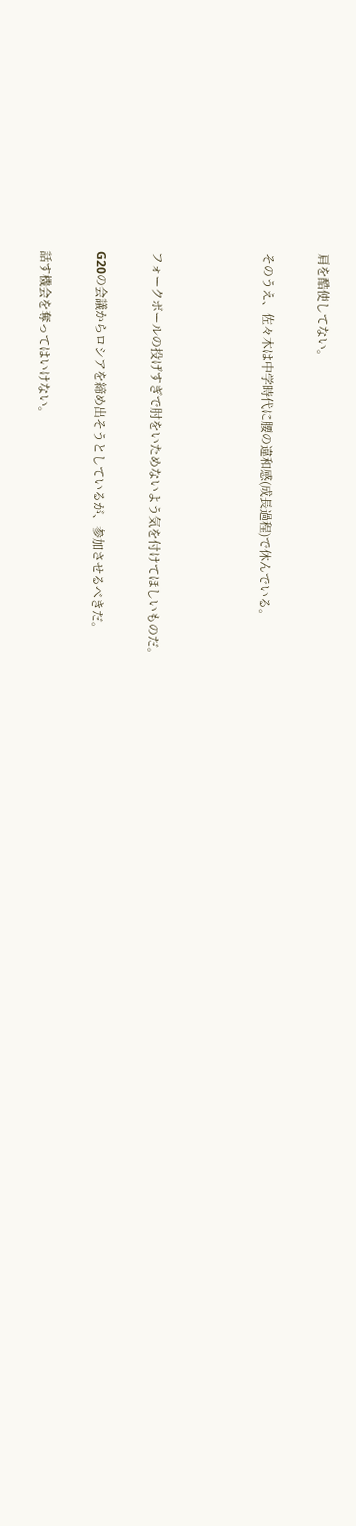肩を酷使してない。

そのうえ、佐々木は中学時代に腰の違和感(成長過程)で休んでいる。



フォークボールの投げすぎで肘をいためないよう気を付けてほしいものだ。

G20の会議からロシアを締め出そうとしているが、参加させるべきだ。

話す機会を奪ってはいけない。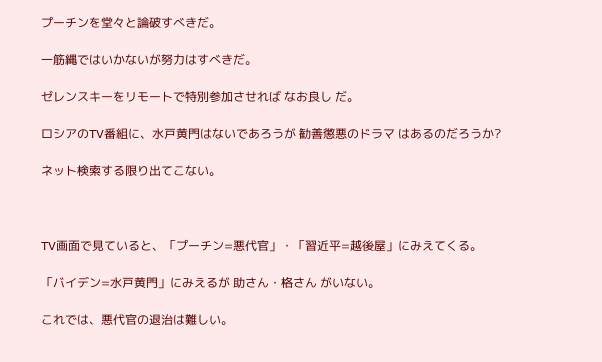プーチンを堂々と論破すべきだ。

一筋縄ではいかないが努力はすべきだ。

ゼレンスキーをリモートで特別参加させれば なお良し だ。

ロシアのTV番組に、水戸黄門はないであろうが 勧善懲悪のドラマ はあるのだろうか?

ネット検索する限り出てこない。



TV画面で見ていると、「プーチン=悪代官」・「習近平=越後屋」にみえてくる。

「バイデン=水戸黄門」にみえるが 助さん・格さん がいない。

これでは、悪代官の退治は難しい。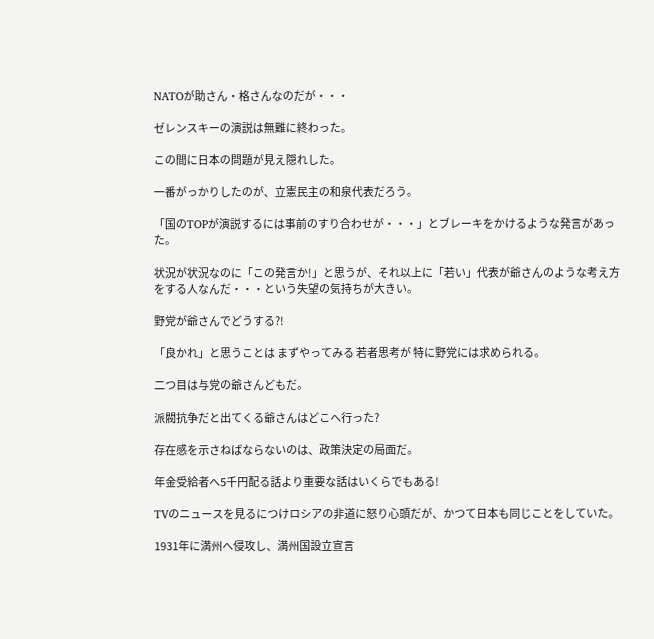NATOが助さん・格さんなのだが・・・

ゼレンスキーの演説は無難に終わった。

この間に日本の問題が見え隠れした。

一番がっかりしたのが、立憲民主の和泉代表だろう。

「国のTOPが演説するには事前のすり合わせが・・・」とブレーキをかけるような発言があった。

状況が状況なのに「この発言か!」と思うが、それ以上に「若い」代表が爺さんのような考え方をする人なんだ・・・という失望の気持ちが大きい。

野党が爺さんでどうする?!

「良かれ」と思うことは まずやってみる 若者思考が 特に野党には求められる。

二つ目は与党の爺さんどもだ。

派閥抗争だと出てくる爺さんはどこへ行った?

存在感を示さねばならないのは、政策決定の局面だ。

年金受給者へ5千円配る話より重要な話はいくらでもある!

TVのニュースを見るにつけロシアの非道に怒り心頭だが、かつて日本も同じことをしていた。

1931年に満州へ侵攻し、満州国設立宣言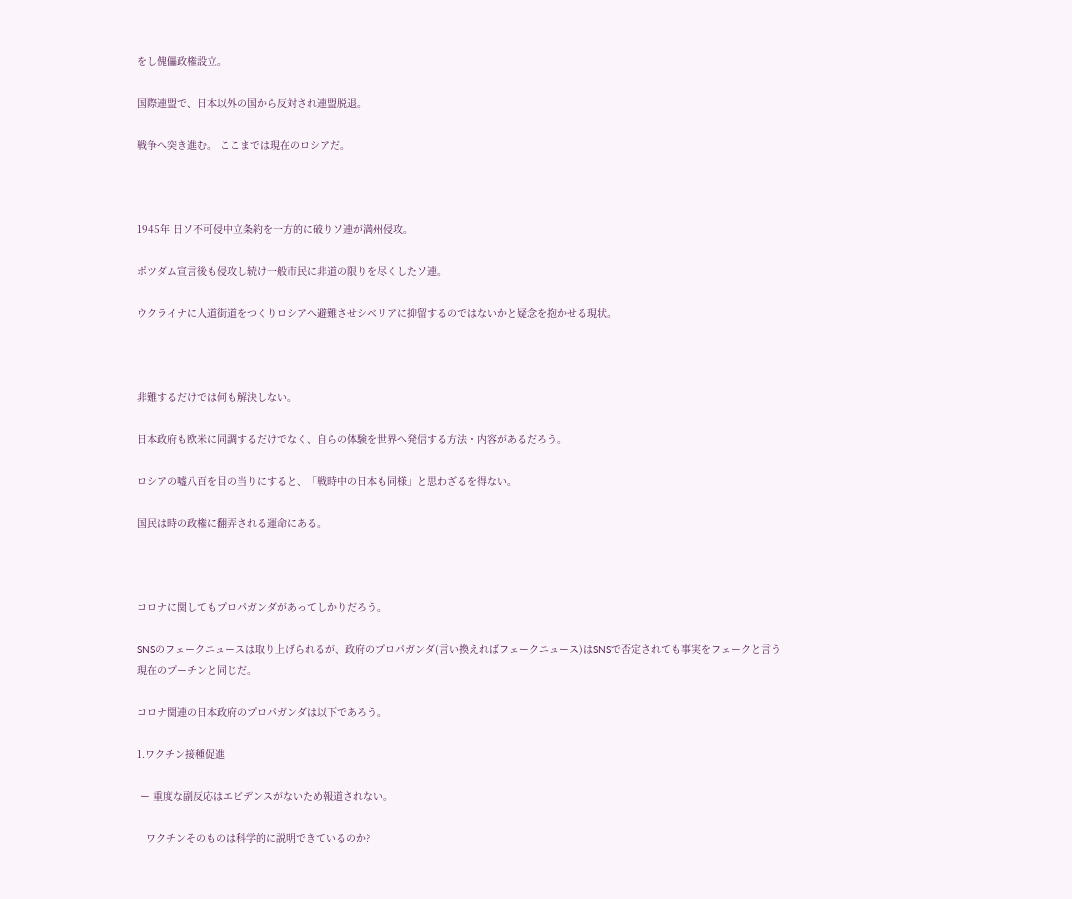をし傀儡政権設立。

国際連盟で、日本以外の国から反対され連盟脱退。

戦争へ突き進む。 ここまでは現在のロシアだ。



1945年 日ソ不可侵中立条約を一方的に破りソ連が満州侵攻。

ポツダム宣言後も侵攻し続け一般市民に非道の限りを尽くしたソ連。

ウクライナに人道街道をつくりロシアへ避難させシベリアに抑留するのではないかと疑念を抱かせる現状。



非難するだけでは何も解決しない。

日本政府も欧米に同調するだけでなく、自らの体験を世界へ発信する方法・内容があるだろう。

ロシアの嘘八百を目の当りにすると、「戦時中の日本も同様」と思わざるを得ない。

国民は時の政権に翻弄される運命にある。



コロナに関してもプロパガンダがあってしかりだろう。

SNSのフェークニュースは取り上げられるが、政府のプロパガンダ(言い換えればフェークニュース)はSNSで否定されても事実をフェークと言う現在のプーチンと同じだ。

コロナ関連の日本政府のプロパガンダは以下であろう。

1.ワクチン接種促進

 ー 重度な副反応はエビデンスがないため報道されない。

   ワクチンそのものは科学的に説明できているのか?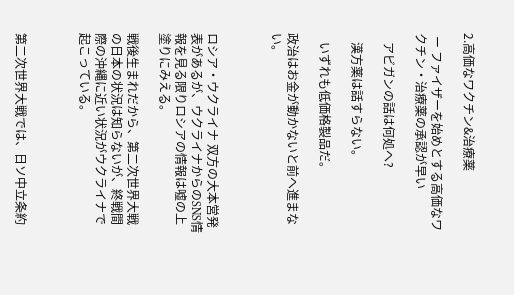2.高価なワクチン&治療薬

 ー ファイザーを始めとする高価なワクチン・治療薬の承認が早い

   アビガンの話は何処へ?

   漢方薬は話すらない。

   いずれも低価格製品だ。

政治はお金が動かないと前へ進まない。



ロシア・ウクライナ 双方の大本営発表があるが、ウクライナからのSNS情報を見る限りロシアの情報は嘘の上塗りにみえる。

戦後生まれだから、第二次世界大戦の日本の状況は知らないが、終戦間際の沖縄に近い状況がウクライナで起こっている。



第二次世界大戦では、日ソ中立条約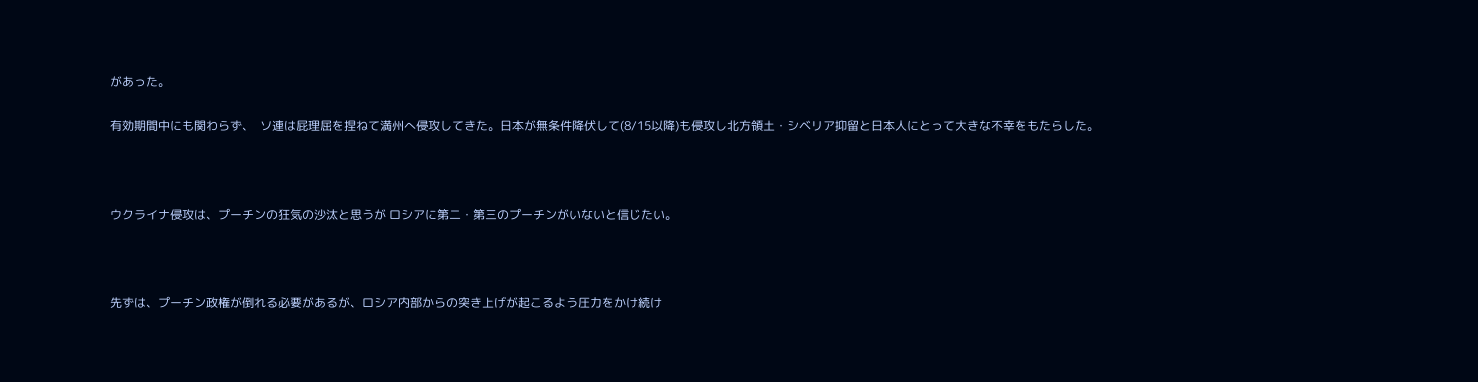があった。

有効期間中にも関わらず、  ソ連は屁理屈を捏ねて満州へ侵攻してきた。日本が無条件降伏して(8/15以降)も侵攻し北方領土・シベリア抑留と日本人にとって大きな不幸をもたらした。



ウクライナ侵攻は、プーチンの狂気の沙汰と思うが ロシアに第二・第三のプーチンがいないと信じたい。



先ずは、プーチン政権が倒れる必要があるが、ロシア内部からの突き上げが起こるよう圧力をかけ続け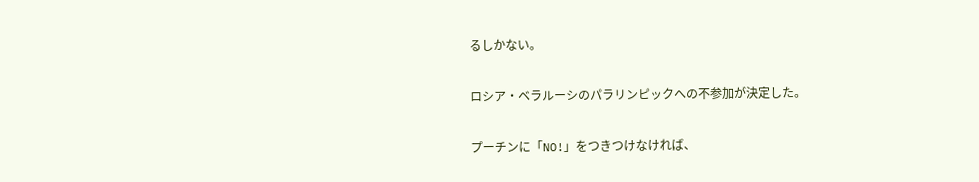るしかない。

ロシア・ベラルーシのパラリンピックへの不参加が決定した。

プーチンに「NO!」をつきつけなければ、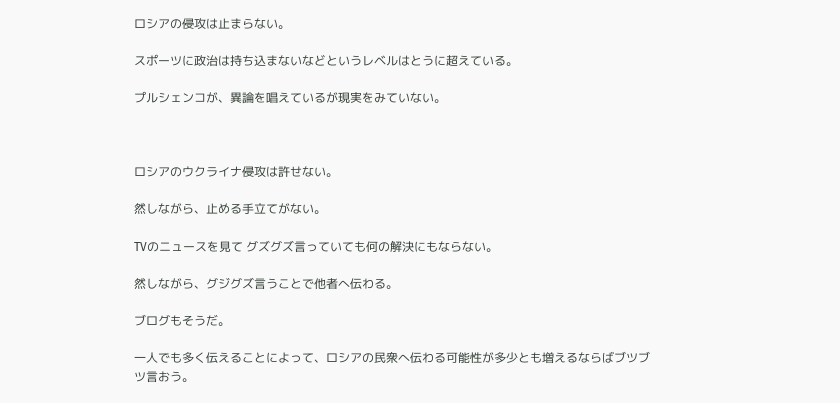ロシアの侵攻は止まらない。

スポーツに政治は持ち込まないなどというレベルはとうに超えている。

プルシェンコが、異論を唱えているが現実をみていない。



ロシアのウクライナ侵攻は許せない。

然しながら、止める手立てがない。

TVのニュースを見て グズグズ言っていても何の解決にもならない。

然しながら、グジグズ言うことで他者へ伝わる。

ブログもそうだ。

一人でも多く伝えることによって、ロシアの民衆へ伝わる可能性が多少とも増えるならばブツブツ言おう。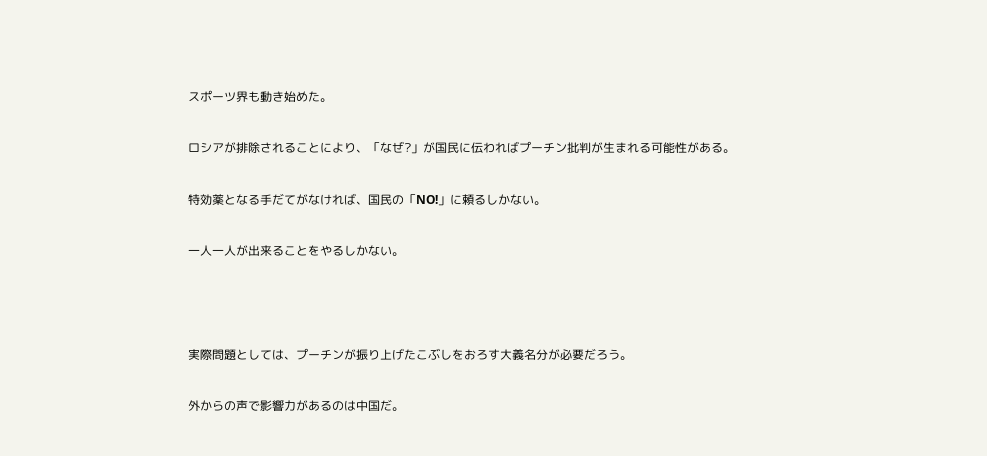スポーツ界も動き始めた。

ロシアが排除されることにより、「なぜ?」が国民に伝わればプーチン批判が生まれる可能性がある。

特効薬となる手だてがなければ、国民の「NO!」に頼るしかない。

一人一人が出来ることをやるしかない。



実際問題としては、プーチンが振り上げたこぶしをおろす大義名分が必要だろう。

外からの声で影響力があるのは中国だ。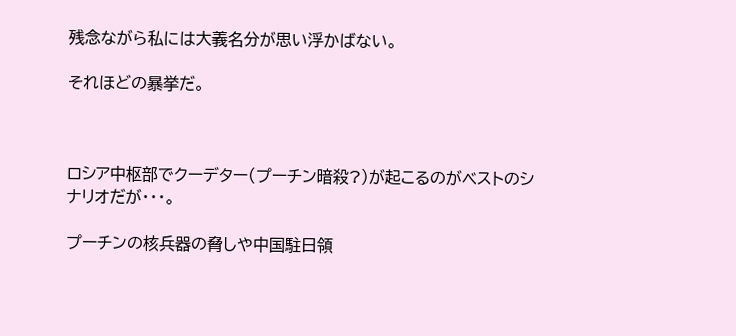残念ながら私には大義名分が思い浮かばない。

それほどの暴挙だ。



ロシア中枢部でクーデター(プーチン暗殺?)が起こるのがベストのシナリオだが・・・。

プーチンの核兵器の脅しや中国駐日領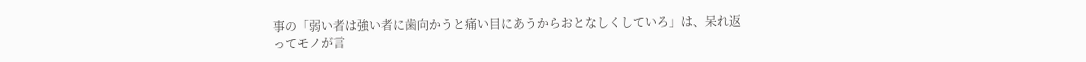事の「弱い者は強い者に歯向かうと痛い目にあうからおとなしくしていろ」は、呆れ返ってモノが言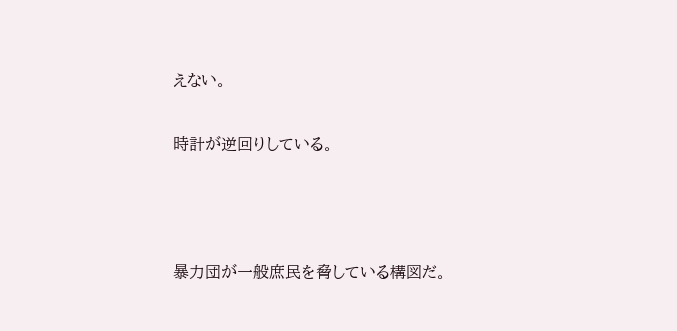えない。

時計が逆回りしている。



暴力団が一般庶民を脅している構図だ。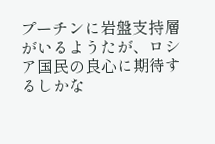プーチンに岩盤支持層がいるようたが、ロシア国民の良心に期待するしかな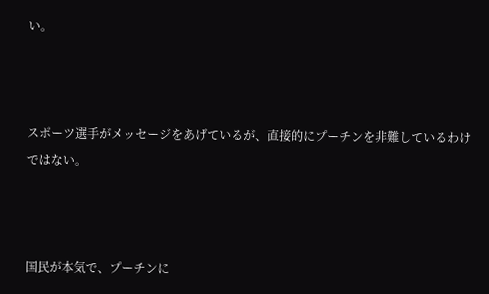い。



スポーツ選手がメッセージをあげているが、直接的にプーチンを非難しているわけではない。



国民が本気で、プーチンに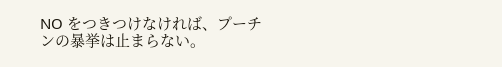NO をつきつけなければ、プーチンの暴挙は止まらない。